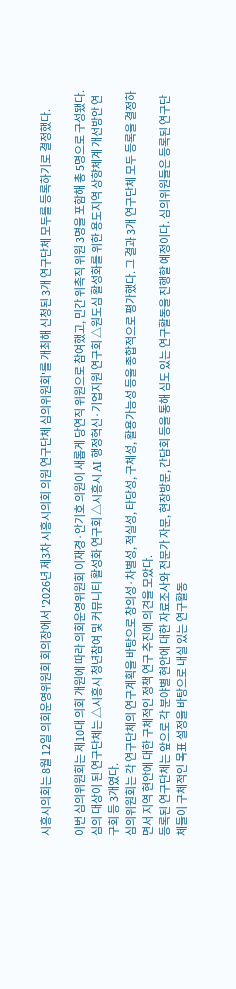시흥시의회는 8월 12일 의회운영위원회 회의장에서 '2026년 제3차 시흥시의회 의원 연구단체 심의위원회'를 개최해 신청된 3개 연구단체 모두를 등록하기로 결정했다.

이번 심의위원회는 제10대 의회 개원에 따라 의회운영위원회 이재경·안기호 의원이 새롭게 당연직 위원으로 참여했고, 민간 위촉직 위원 3명을 포함해 총 5명으로 구성됐다. 심의 대상이 된 연구단체는 △시흥시 청년참여 및 커뮤니티 활성화 연구회 △시흥시 AI 행정혁신·기업지원 연구회 △원도심 활성화를 위한 용도지역 상향체계 개선방안 연구회 등 3개였다.
심의위원회는 각 연구단체의 연구계획을 바탕으로 창의성·차별성, 적실성, 타당성, 구체성, 활용가능성 등을 종합적으로 평가했다. 그 결과 3개 연구단체 모두 등록을 결정하면서 지역 현안에 대한 구체적인 정책 연구 추진에 의견을 모았다.
등록된 연구단체는 앞으로 각 분야별 현안에 대한 자료조사와 전문가 자문, 현장방문, 간담회 등을 통해 심도 있는 연구활동을 진행할 예정이다. 심의위원들은 등록된 연구단체들이 구체적인 목표 설정을 바탕으로 내실 있는 연구활동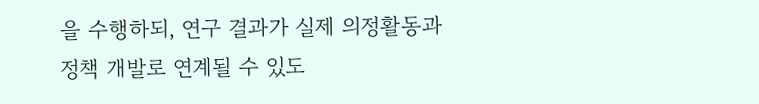을 수행하되, 연구 결과가 실제 의정활동과 정책 개발로 연계될 수 있도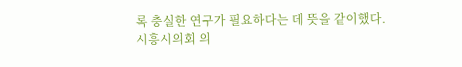록 충실한 연구가 필요하다는 데 뜻을 같이했다.
시흥시의회 의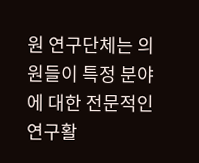원 연구단체는 의원들이 특정 분야에 대한 전문적인 연구활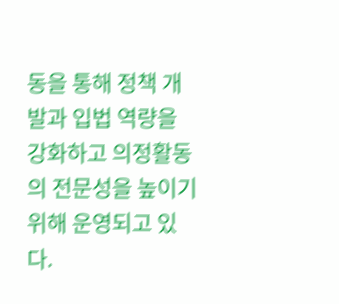동을 통해 정책 개발과 입법 역량을 강화하고 의정활동의 전문성을 높이기 위해 운영되고 있다.